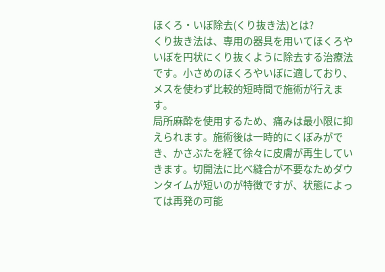ほくろ・いぼ除去(くり抜き法)とは?
くり抜き法は、専用の器具を用いてほくろやいぼを円状にくり抜くように除去する治療法です。小さめのほくろやいぼに適しており、メスを使わず比較的短時間で施術が行えます。
局所麻酔を使用するため、痛みは最小限に抑えられます。施術後は一時的にくぼみができ、かさぶたを経て徐々に皮膚が再生していきます。切開法に比べ縫合が不要なためダウンタイムが短いのが特徴ですが、状態によっては再発の可能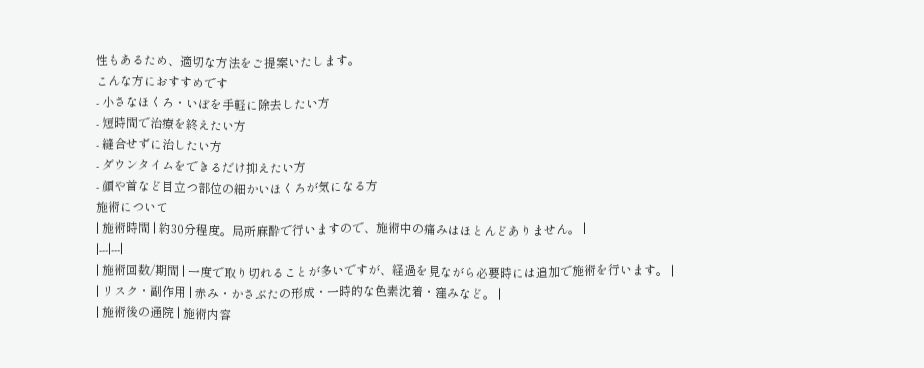性もあるため、適切な方法をご提案いたします。
こんな方におすすめです
- 小さなほくろ・いぼを手軽に除去したい方
- 短時間で治療を終えたい方
- 縫合せずに治したい方
- ダウンタイムをできるだけ抑えたい方
- 顔や首など目立つ部位の細かいほくろが気になる方
施術について
| 施術時間 | 約30分程度。局所麻酔で行いますので、施術中の痛みはほとんどありません。 |
|---|---|
| 施術回数/期間 | 一度で取り切れることが多いですが、経過を見ながら必要時には追加で施術を行います。 |
| リスク・副作用 | 赤み・かさぶたの形成・一時的な色素沈着・窪みなど。 |
| 施術後の通院 | 施術内容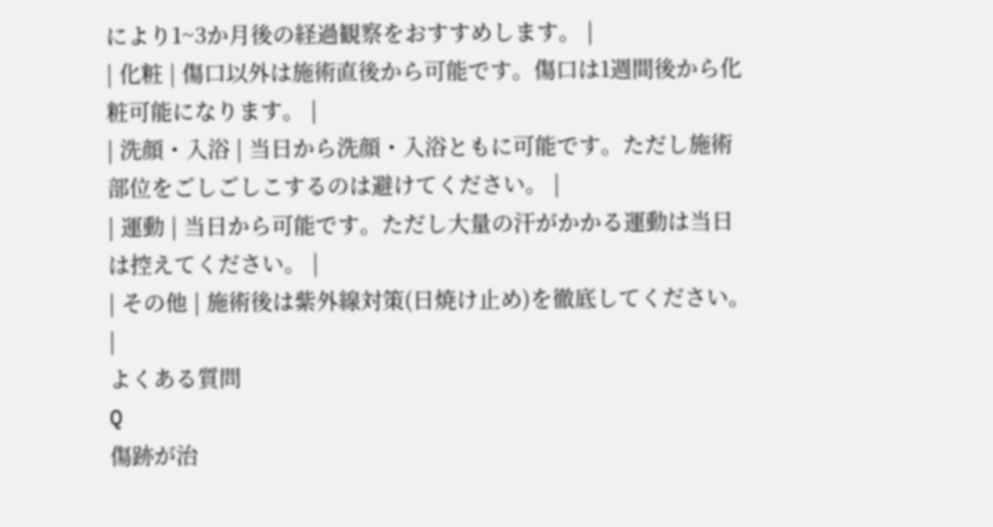により1~3か月後の経過観察をおすすめします。 |
| 化粧 | 傷口以外は施術直後から可能です。傷口は1週間後から化粧可能になります。 |
| 洗顔・入浴 | 当日から洗顔・入浴ともに可能です。ただし施術部位をごしごしこするのは避けてください。 |
| 運動 | 当日から可能です。ただし大量の汗がかかる運動は当日は控えてください。 |
| その他 | 施術後は紫外線対策(日焼け止め)を徹底してください。 |
よくある質問
Q
傷跡が治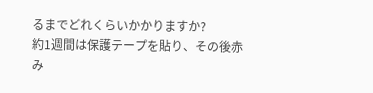るまでどれくらいかかりますか?
約1週間は保護テープを貼り、その後赤み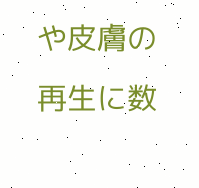や皮膚の再生に数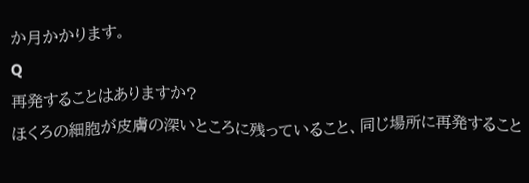か月かかります。
Q
再発することはありますか?
ほくろの細胞が皮膚の深いところに残っていること、同じ場所に再発すること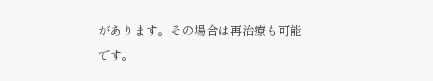があります。その場合は再治療も可能です。